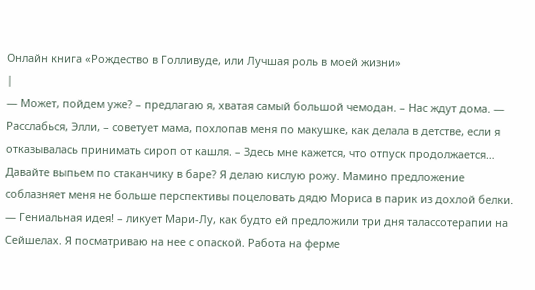Онлайн книга «Рождество в Голливуде, или Лучшая роль в моей жизни»
|
— Может, пойдем уже? – предлагаю я, хватая самый большой чемодан. – Нас ждут дома. — Расслабься, Элли, – советует мама, похлопав меня по макушке, как делала в детстве, если я отказывалась принимать сироп от кашля. – Здесь мне кажется, что отпуск продолжается… Давайте выпьем по стаканчику в баре? Я делаю кислую рожу. Мамино предложение соблазняет меня не больше перспективы поцеловать дядю Мориса в парик из дохлой белки. — Гениальная идея! – ликует Мари-Лу, как будто ей предложили три дня талассотерапии на Сейшелах. Я посматриваю на нее с опаской. Работа на ферме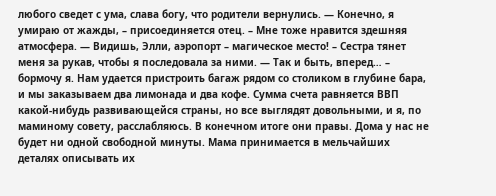любого сведет с ума, слава богу, что родители вернулись. — Конечно, я умираю от жажды, – присоединяется отец. – Мне тоже нравится здешняя атмосфера. — Видишь, Элли, аэропорт – магическое место! – Сестра тянет меня за рукав, чтобы я последовала за ними. — Так и быть, вперед… – бормочу я. Нам удается пристроить багаж рядом со столиком в глубине бара, и мы заказываем два лимонада и два кофе. Сумма счета равняется ВВП какой-нибудь развивающейся страны, но все выглядят довольными, и я, по маминому совету, расслабляюсь. В конечном итоге они правы. Дома у нас не будет ни одной свободной минуты. Мама принимается в мельчайших деталях описывать их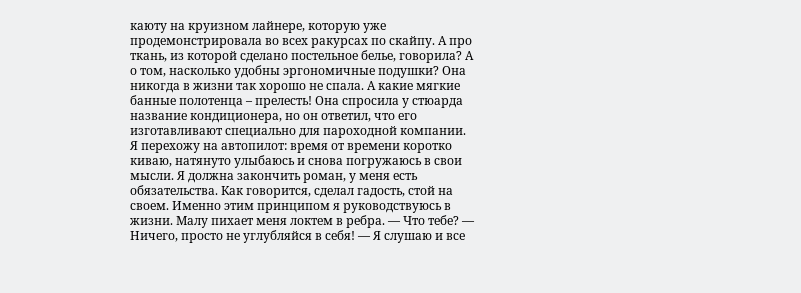каюту на круизном лайнере, которую уже продемонстрировала во всех ракурсах по скайпу. А про ткань, из которой сделано постельное белье, говорила? А о том, насколько удобны эргономичные подушки? Она никогда в жизни так хорошо не спала. А какие мягкие банные полотенца – прелесть! Она спросила у стюарда название кондиционера, но он ответил, что его изготавливают специально для пароходной компании. Я перехожу на автопилот: время от времени коротко киваю, натянуто улыбаюсь и снова погружаюсь в свои мысли. Я должна закончить роман, у меня есть обязательства. Как говорится, сделал гадость, стой на своем. Именно этим принципом я руководствуюсь в жизни. Малу пихает меня локтем в ребра. — Что тебе? — Ничего, просто не углубляйся в себя! — Я слушаю и все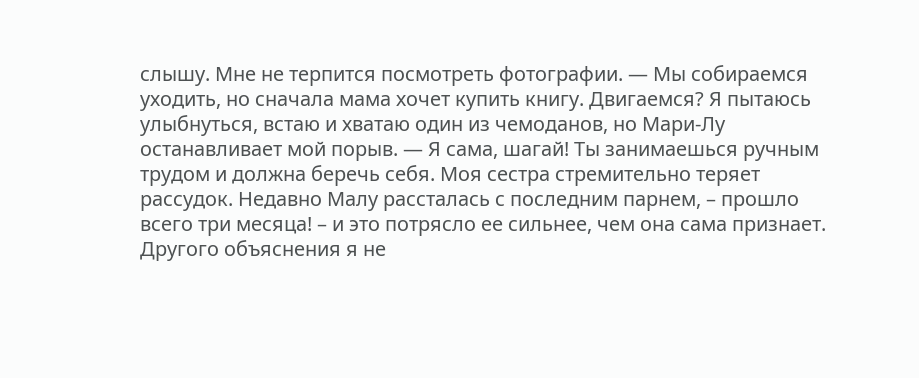слышу. Мне не терпится посмотреть фотографии. — Мы собираемся уходить, но сначала мама хочет купить книгу. Двигаемся? Я пытаюсь улыбнуться, встаю и хватаю один из чемоданов, но Мари-Лу останавливает мой порыв. — Я сама, шагай! Ты занимаешься ручным трудом и должна беречь себя. Моя сестра стремительно теряет рассудок. Недавно Малу рассталась с последним парнем, – прошло всего три месяца! – и это потрясло ее сильнее, чем она сама признает. Другого объяснения я не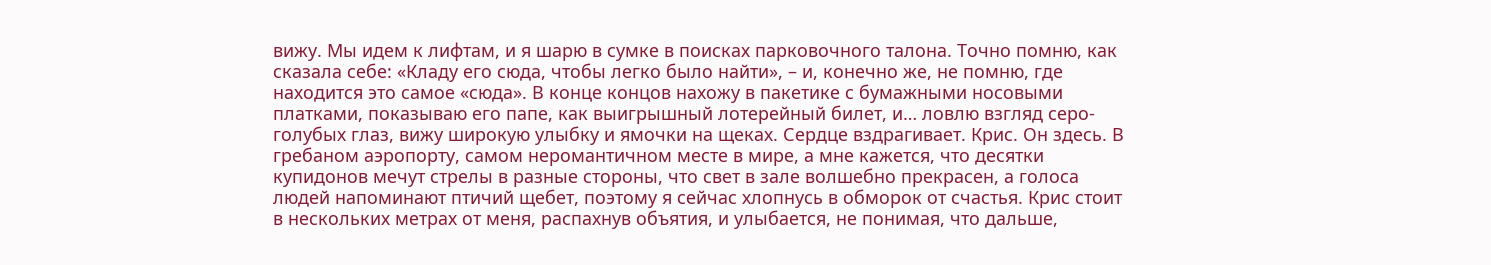вижу. Мы идем к лифтам, и я шарю в сумке в поисках парковочного талона. Точно помню, как сказала себе: «Кладу его сюда, чтобы легко было найти», – и, конечно же, не помню, где находится это самое «сюда». В конце концов нахожу в пакетике с бумажными носовыми платками, показываю его папе, как выигрышный лотерейный билет, и… ловлю взгляд серо-голубых глаз, вижу широкую улыбку и ямочки на щеках. Сердце вздрагивает. Крис. Он здесь. В гребаном аэропорту, самом неромантичном месте в мире, а мне кажется, что десятки купидонов мечут стрелы в разные стороны, что свет в зале волшебно прекрасен, а голоса людей напоминают птичий щебет, поэтому я сейчас хлопнусь в обморок от счастья. Крис стоит в нескольких метрах от меня, распахнув объятия, и улыбается, не понимая, что дальше,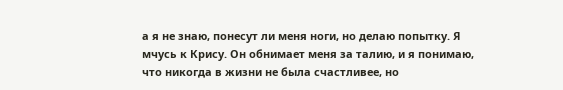а я не знаю, понесут ли меня ноги, но делаю попытку. Я мчусь к Крису. Он обнимает меня за талию, и я понимаю, что никогда в жизни не была счастливее, но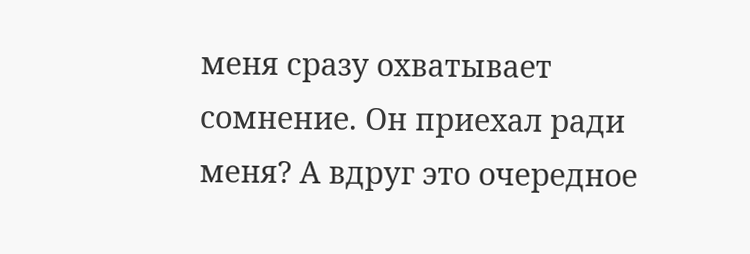меня сразу охватывает сомнение. Он приехал ради меня? А вдруг это очередное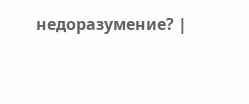недоразумение? |